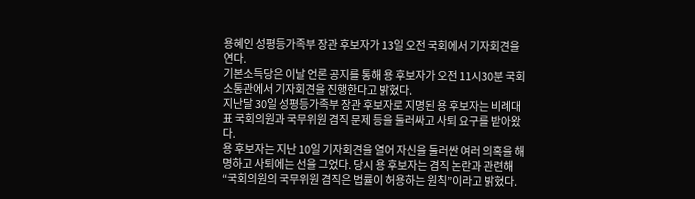용혜인 성평등가족부 장관 후보자가 13일 오전 국회에서 기자회견을 연다.
기본소득당은 이날 언론 공지를 통해 용 후보자가 오전 11시30분 국회 소통관에서 기자회견을 진행한다고 밝혔다.
지난달 30일 성평등가족부 장관 후보자로 지명된 용 후보자는 비례대표 국회의원과 국무위원 겸직 문제 등을 둘러싸고 사퇴 요구를 받아왔다.
용 후보자는 지난 10일 기자회견을 열어 자신을 둘러싼 여러 의혹을 해명하고 사퇴에는 선을 그었다. 당시 용 후보자는 겸직 논란과 관련해 “국회의원의 국무위원 겸직은 법률이 허용하는 원칙”이라고 밝혔다.